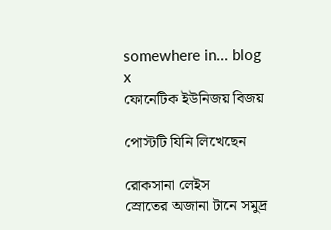somewhere in... blog
x
ফোনেটিক ইউনিজয় বিজয়

পোস্টটি যিনি লিখেছেন

রোকসানা লেইস
স্রোতের অজানা টানে সমুদ্র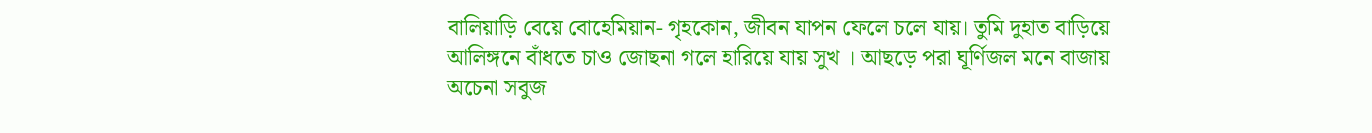বালিয়াড়ি বেয়ে বোহেমিয়ান- গৃহকোন, জীবন যাপন ফেলে চলে যায়। তুমি দুহাত বাড়িয়ে আলিঙ্গনে বাঁধতে চাও জোছনা গলে হারিয়ে যায় সুখ । আছড়ে পরা ঘূর্ণিজল মনে বাজায় অচেনা সবুজ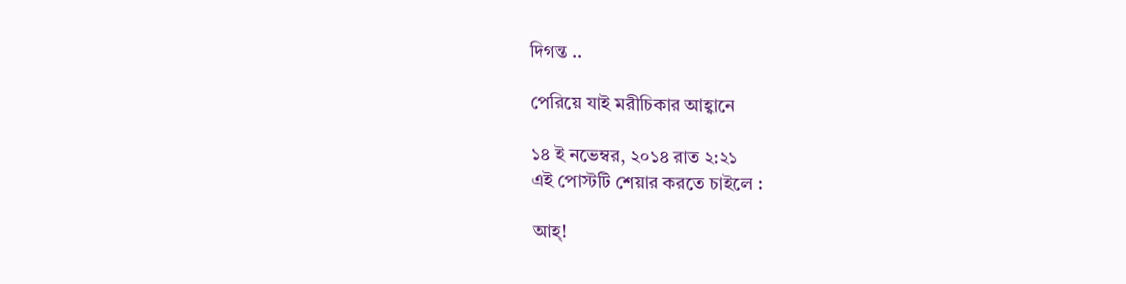দিগন্ত ..

পেরিয়ে যাই মরীচিকার আহ্বানে

১৪ ই নভেম্বর, ২০১৪ রাত ২:২১
এই পোস্টটি শেয়ার করতে চাইলে :

আহ্!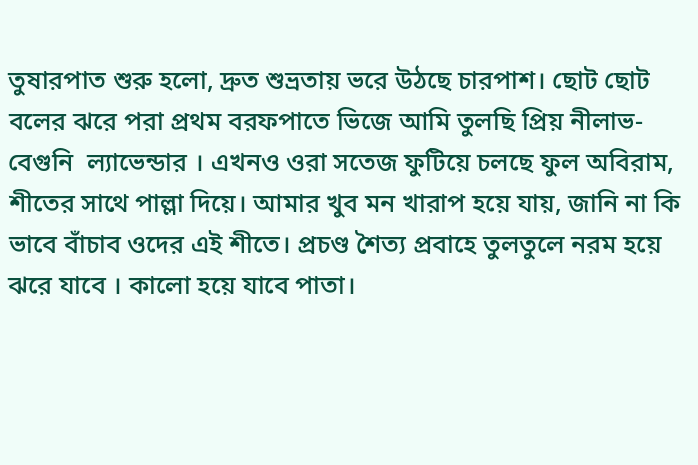তুষারপাত শুরু হলো, দ্রুত শুভ্রতায় ভরে উঠছে চারপাশ। ছোট ছোট বলের ঝরে পরা প্রথম বরফপাতে ভিজে আমি তুলছি প্রিয় নীলাভ- বেগুনি  ল্যাভেন্ডার । এখনও ওরা সতেজ ফুটিয়ে চলছে ফুল অবিরাম, শীতের সাথে পাল্লা দিয়ে। আমার খুব মন খারাপ হয়ে যায়, জানি না কি ভাবে বাঁচাব ওদের এই শীতে। প্রচণ্ড শৈত্য প্রবাহে তুলতুলে নরম হয়ে ঝরে যাবে । কালো হয়ে যাবে পাতা।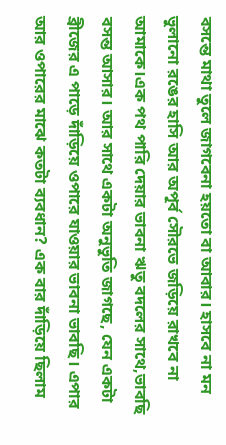বসন্তে মাথা তুলে জাগবেনা হয়তো বা আবার। হাসবে না মন ভুলানো রঙের হাসি আর অপূর্ব সৌরভে জড়িয়ে রাখবে না আমাকে।এক পথ পারি দেয়ার ভাবনা ঋতু বদলের সাথে,ভাবছি বসন্ত আসার। আর সাথে একটা অনুভুতি জাগছে, যেন একটা ব্রীজের এ পাড়ে দাঁড়িয়ে ওপারে যাওয়ার ভাবনা ভাবছি। এপার আর ওপারের মাঝে কতটা ব্যবধান? এক বার দাঁড়িয়ে ছিলাম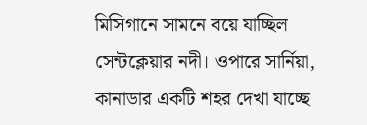মিসিগানে সামনে বয়ে যাচ্ছিল সেন্টক্লেয়ার নদী। ওপারে সার্নিয়া, কানাডার একটি শহর দেখা যাচ্ছে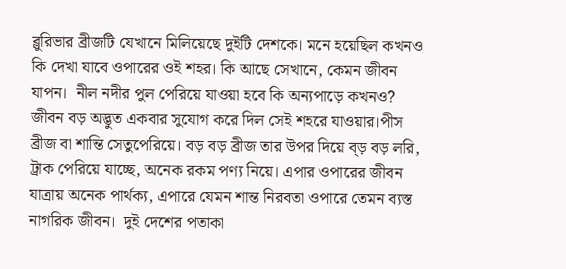ব্লুরিভার ব্রীজটি যেখানে মিলিয়েছে দুইটি দেশকে। মনে হয়েছিল কখনও কি দেখা যাবে ওপারের ওই শহর। কি আছে সেখানে, কেমন জীবন যাপন।  নীল নদীর পুল পেরিয়ে যাওয়া হবে কি অন্যপাড়ে কখনও? জীবন বড় অদ্ভুত একবার সুযোগ করে দিল সেই শহরে যাওয়ার।পীস ব্রীজ বা শান্তি সেতুপেরিয়ে। বড় বড় ব্রীজ তার উপর দিয়ে ব্ড় বড় লরি, ট্রাক পেরিয়ে যাচ্ছে, অনেক রকম পণ্য নিয়ে। এপার ওপারের জীবন যাত্রায় অনেক পার্থক্য, এপারে যেমন শান্ত নিরবতা ওপারে তেমন ব্যস্ত নাগরিক জীবন।  দুই দেশের পতাকা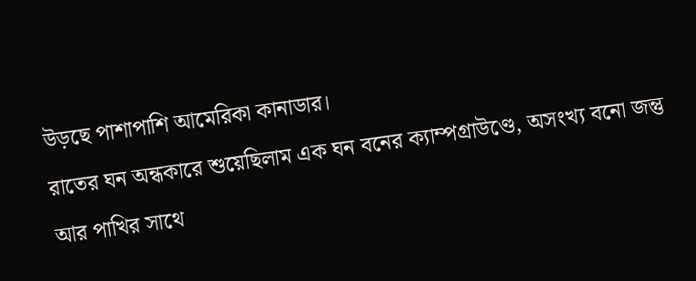উড়ছে পাশাপাশি আমেরিকা কানাডার।
রাতের ঘন অন্ধকারে শুয়েছিলাম এক ঘন বনের ক্যাম্পগ্রাউণ্ডে, অসংখ্য বনো জন্তু আর পাখির সাথে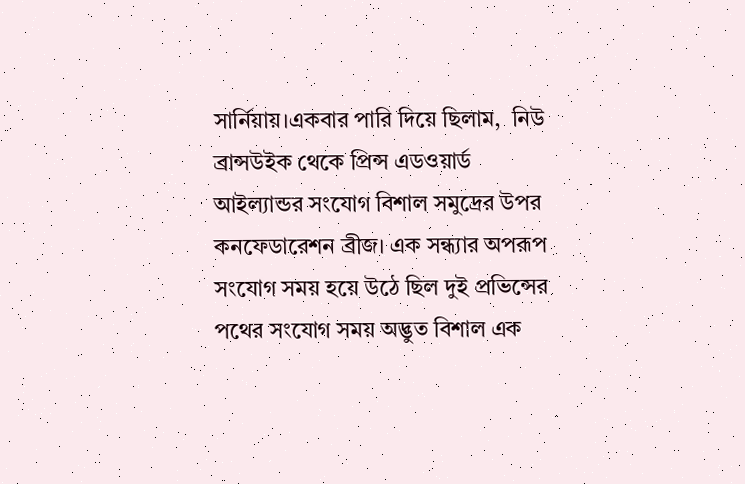সার্নিয়ায়।একবার পারি দিয়ে ছিলাম,  নিউ ব্রান্সউইক থেকে প্রিন্স এডওয়ার্ড আইল্যান্ডর সংযোগ বিশাল সমুদ্রের উপর কনফেডারেশন ব্রীজ। এক সন্ধ্যার অপরূপ সংযোগ সময় হয়ে উঠে ছিল দুই প্রভিন্সের পথের সংযোগ সময় অদ্ভুত বিশাল এক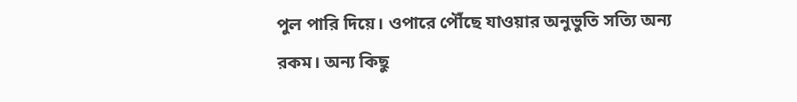পুল পারি দিয়ে। ওপারে পৌঁছে যাওয়ার অনুভুতি সত্যি অন্য রকম। অন্য কিছু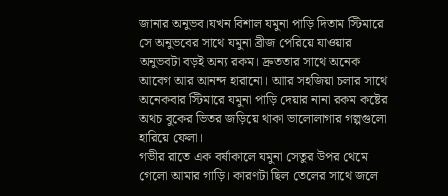জানার অনুভব।যখন বিশাল যমুনা পাড়ি দিতাম স্টিমারে সে অনুভবের সাথে যমুনা ব্রীজ পেরিয়ে যাওয়ার অনুভবটা বড়ই অন্য রকম। দ্রুততার সাথে অনেক আবেগ আর আনন্দ হারানো। আার সহজিয়া চলার সাথে অনেকবার স্টিমারে যমুনা পাড়ি দেয়ার নানা রকম কষ্টের অথচ বুকের ভিতর জড়িয়ে থাকা ভালোলাগার গল্পগুলো হারিয়ে ফেলা।
গভীর রাতে এক বর্ষাকালে যমুনা সেতুর উপর থেমে গেলো আমার গাড়ি। কারণটা ছিল তেলের সাথে জলে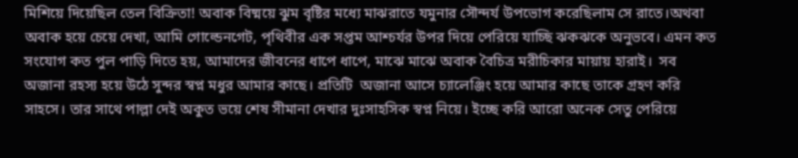মিশিয়ে দিয়েছিল তেল বিক্রিতা! অবাক বিষ্ময়ে ঝুম বৃষ্টির মধ্যে মাঝরাতে যমুনার সৌন্দর্য উপভোগ করেছিলাম সে রাতে।অথবা অবাক হয়ে চেয়ে দেখা, আমি গোল্ডেনগেট, পৃথিবীর এক সপ্তম আশ্চর্যর উপর দিয়ে পেরিয়ে যাচ্ছি ঝকঝকে অনুভবে। এমন কত সংযোগ কত পুল পাড়ি দিতে হয়, আমাদের জীবনের ধাপে ধাপে, মাঝে মাঝে অবাক বৈচিত্র মরীচিকার মায়ায় হারাই।  সব অজানা রহস্য হয়ে উঠে সুন্দর স্বপ্ন মধুর আমার কাছে। প্রতিটি  অজানা আসে চ্যালেঞ্জিং হয়ে আমার কাছে তাকে গ্রহণ করি সাহসে। তার সাথে পাল্লা দেই অকুত ভয়ে শেষ সীমানা দেখার দুঃসাহসিক স্বপ্ন নিয়ে। ইচ্ছে করি আরো অনেক সেতু পেরিয়ে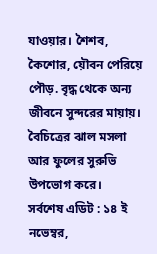যাওয়ার। শৈশব, কৈশোর, য়ৌবন পেরিয়ে পৌড়. বৃদ্ধ থেকে অন্য জীবনে সুন্দরের মায়ায়। বৈচিত্রের ঝাল মসলা আর ফুলের সুরুভি উপভোগ করে।
সর্বশেষ এডিট : ১৪ ই নভেম্বর,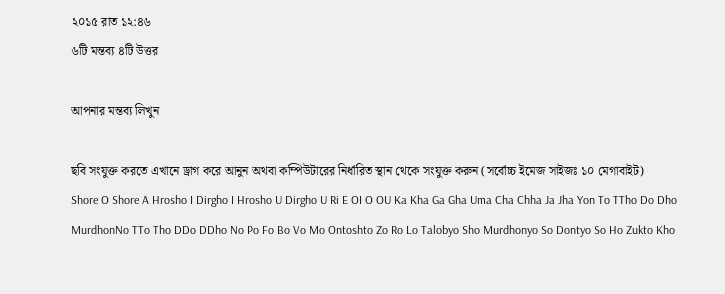২০১৫ রাত ১২:৪৬
৬টি মন্তব্য ৪টি উত্তর

আপনার মন্তব্য লিখুন

ছবি সংযুক্ত করতে এখানে ড্রাগ করে আনুন অথবা কম্পিউটারের নির্ধারিত স্থান থেকে সংযুক্ত করুন (সর্বোচ্চ ইমেজ সাইজঃ ১০ মেগাবাইট)
Shore O Shore A Hrosho I Dirgho I Hrosho U Dirgho U Ri E OI O OU Ka Kha Ga Gha Uma Cha Chha Ja Jha Yon To TTho Do Dho MurdhonNo TTo Tho DDo DDho No Po Fo Bo Vo Mo Ontoshto Zo Ro Lo Talobyo Sho Murdhonyo So Dontyo So Ho Zukto Kho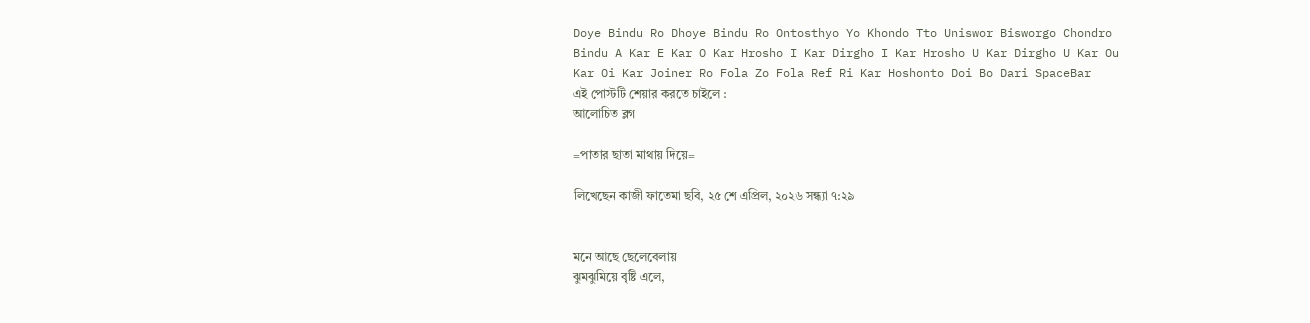Doye Bindu Ro Dhoye Bindu Ro Ontosthyo Yo Khondo Tto Uniswor Bisworgo Chondro Bindu A Kar E Kar O Kar Hrosho I Kar Dirgho I Kar Hrosho U Kar Dirgho U Kar Ou Kar Oi Kar Joiner Ro Fola Zo Fola Ref Ri Kar Hoshonto Doi Bo Dari SpaceBar
এই পোস্টটি শেয়ার করতে চাইলে :
আলোচিত ব্লগ

=পাতার ছাতা মাথায় দিয়ে=

লিখেছেন কাজী ফাতেমা ছবি, ২৫ শে এপ্রিল, ২০২৬ সন্ধ্যা ৭:২৯


মনে আছে ছেলেবেলায়
ঝুমঝুমিয়ে বৃষ্টি এলে,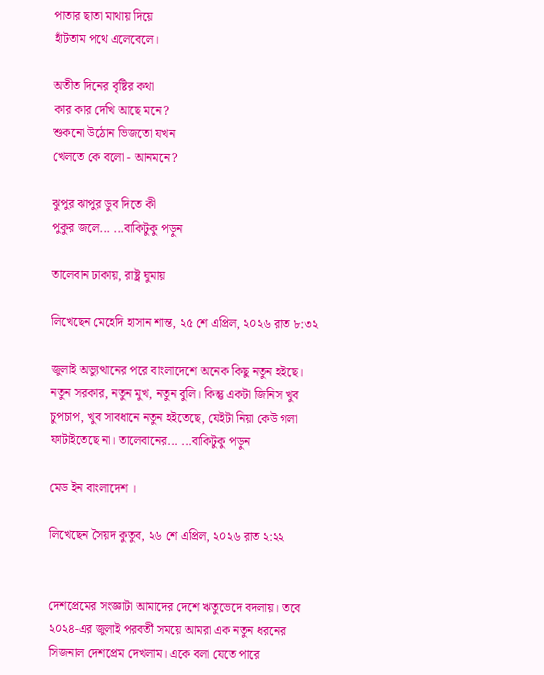পাতার ছাতা মাথায় দিয়ে
হাঁটতাম পথে এলেবেলে।

অতীত দিনের বৃষ্টির কথা
কার কার দেখি আছে মনে?
শুকনো উঠোন ভিজতো যখন
খেলতে কে বলো - আনমনে?

ঝুপুর ঝাপুর ডুব দিতে কী
পুকুর জলে... ...বাকিটুকু পড়ুন

তালেবান ঢাকায়, রাষ্ট্র ঘুমায়

লিখেছেন মেহেদি হাসান শান্ত, ২৫ শে এপ্রিল, ২০২৬ রাত ৮:৩২

জুলাই অভ্যুত্থানের পরে বাংলাদেশে অনেক কিছু নতুন হইছে। নতুন সরকার, নতুন মুখ, নতুন বুলি। কিন্তু একটা জিনিস খুব চুপচাপ, খুব সাবধানে নতুন হইতেছে, যেইটা নিয়া কেউ গলা ফাটাইতেছে না। তালেবানের... ...বাকিটুকু পড়ুন

মেড ইন বাংলাদেশ ।

লিখেছেন সৈয়দ কুতুব, ২৬ শে এপ্রিল, ২০২৬ রাত ২:২২


দেশপ্রেমের সংজ্ঞাটা আমাদের দেশে ঋতুভেদে বদলায়। তবে ২০২৪-এর জুলাই পরবর্তী সময়ে আমরা এক নতুন ধরনের সিজনাল দেশপ্রেম দেখলাম। একে বলা যেতে পারে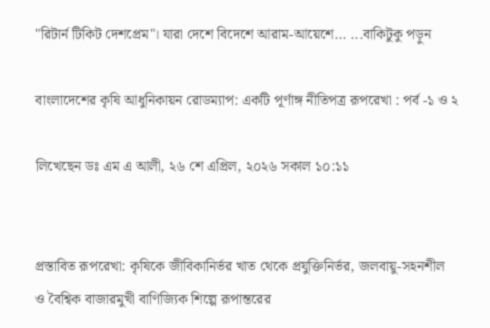"রিটার্ন টিকিট দেশপ্রেম"। যারা দেশে বিদেশে আরাম-আয়েশে... ...বাকিটুকু পড়ুন

বাংলাদেশের কৃষি আধুনিকায়ন রোডম্যাপ: একটি পূর্ণাঙ্গ নীতিপত্র রূপরেখা : পর্ব -১ ও ২

লিখেছেন ডঃ এম এ আলী, ২৬ শে এপ্রিল, ২০২৬ সকাল ১০:১১


প্রস্তাবিত রূপরেখা: কৃষিকে জীবিকানির্ভর খাত থেকে প্রযুক্তিনির্ভর, জলবায়ু-সহনশীল
ও বৈশ্বিক বাজারমুখী বাণিজ্যিক শিল্পে রূপান্তরের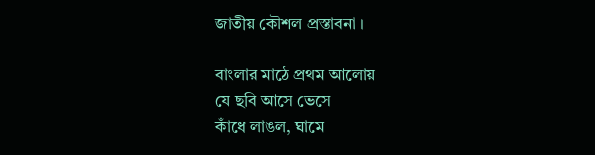জাতীয় কৌশল প্রস্তাবনা ।

বাংলার মাঠে প্রথম আলোয়
যে ছবি আসে ভেসে
কাঁধে লাঙল, ঘামে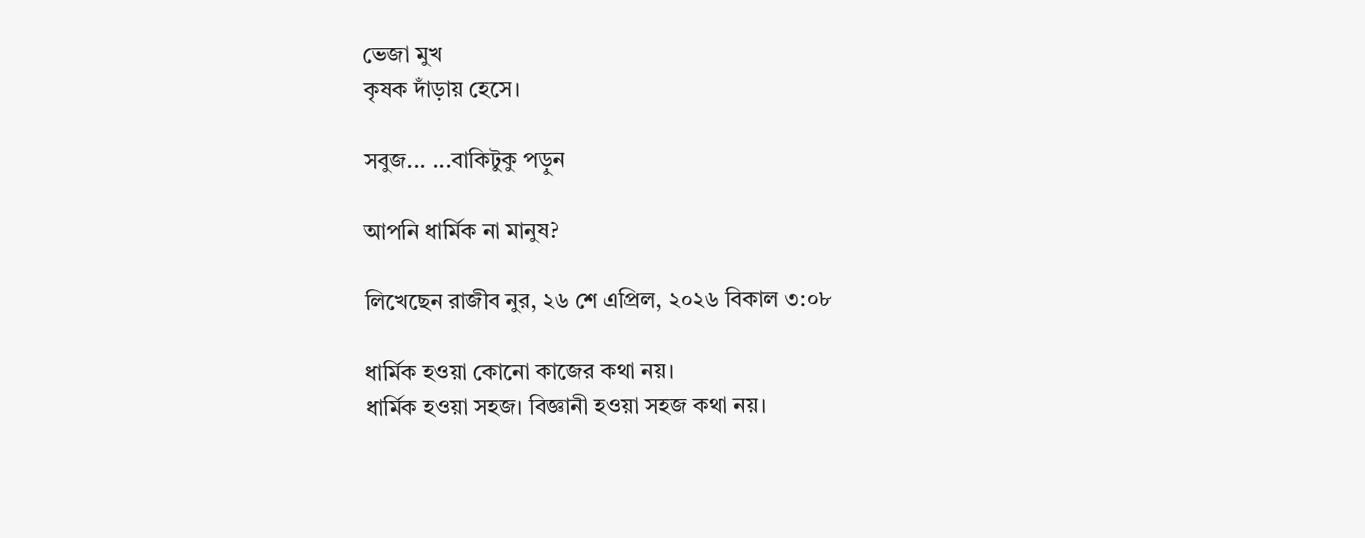ভেজা মুখ
কৃষক দাঁড়ায় হেসে।

সবুজ... ...বাকিটুকু পড়ুন

আপনি ধার্মিক না মানুষ?

লিখেছেন রাজীব নুর, ২৬ শে এপ্রিল, ২০২৬ বিকাল ৩:০৮

ধার্মিক হওয়া কোনো কাজের কথা নয়।
ধার্মিক হওয়া সহজ। বিজ্ঞানী হওয়া সহজ কথা নয়।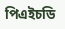পিএইচডি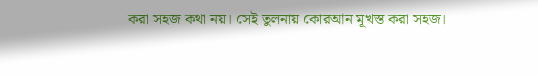করা সহজ কথা নয়। সেই তুলনায় কোরআন মূখস্ত করা সহজ।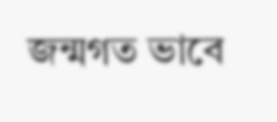জন্মগত ভাবে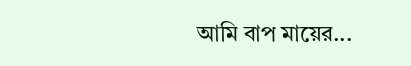আমি বাপ মায়ের...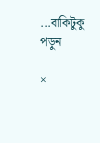...বাকিটুকু পড়ুন

×